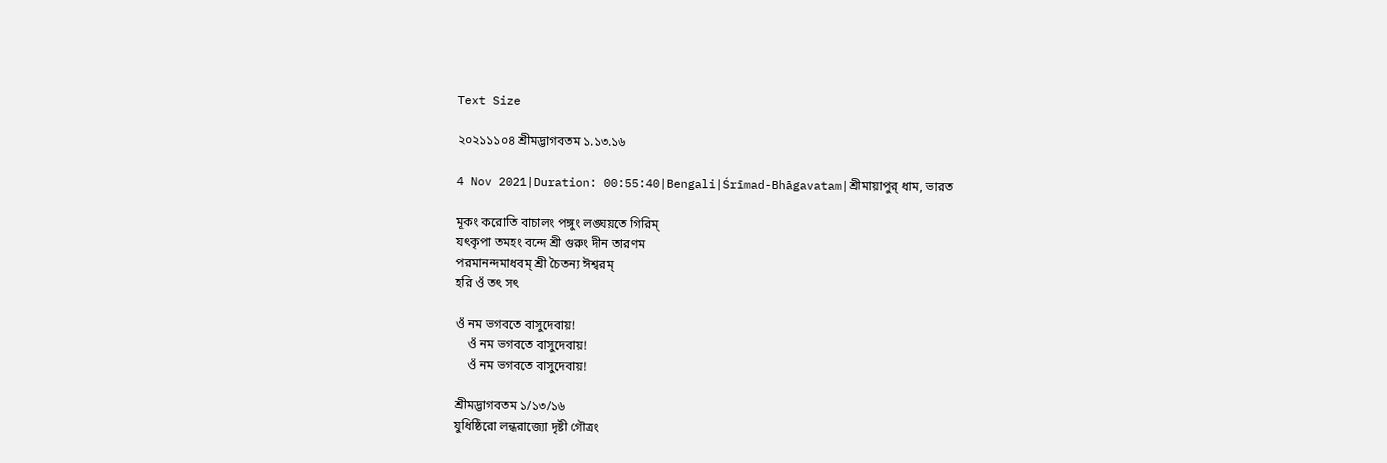Text Size

২০২১১১০৪ শ্রীমদ্ভাগবতম ১.১৩.১৬

4 Nov 2021|Duration: 00:55:40|Bengali|Śrīmad-Bhāgavatam|শ্রীমায়াপুর্ ধাম, ভারত

মূকং করোতি বাচালং পঙ্গুং লঙ্ঘয়তে গিরিম্
যৎকৃপা তমহং বন্দে শ্রী গুরুং দীন তারণম
পরমানন্দমাধবম্ শ্রী চৈতন্য ঈশ্বরম্
হরি ওঁ তৎ সৎ

ওঁ নম ভগবতে বাসুদেবায়!
    ওঁ নম ভগবতে বাসুদেবায়!
    ওঁ নম ভগবতে বাসুদেবায়!

শ্রীমদ্ভাগবতম ১/১৩/১৬
যুধিষ্ঠিরো লন্ধরাজ্যো দৃষ্টী গৌত্রং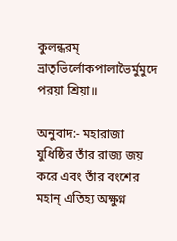কুলন্ধরম্‌
ভ্রাতৃভির্লোকপালাভৈর্মুমুদে পরয়া শ্রিয়া॥

অনুবাদ:- মহারাজা যুধিষ্ঠির তাঁর রাজ্য জয় করে এবং তাঁর বংশের মহান্‌ এতিহ্য অক্ষুণ্ন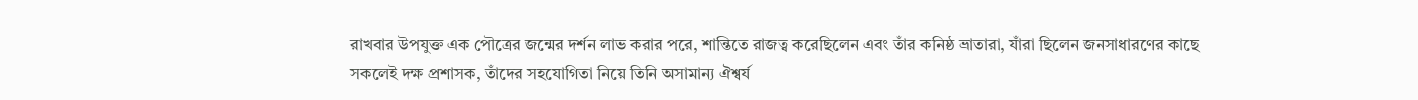রাখবার উপযুক্ত এক পৌত্রের জন্মের দর্শন লাভ করার পরে, শান্তিতে রাজত্ব করেছিলেন এবং তাঁর কনিষ্ঠ ভ্রাতারা, যাঁরা ছিলেন জনসাধারণের কাছে সকলেই দক্ষ প্রশাসক, তাঁদের সহযোগিতা নিয়ে তিনি অসামান্য ঐশ্বর্য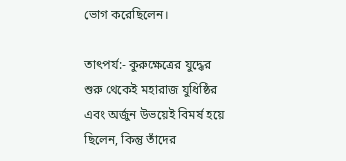ভোগ করেছিলেন।

তাৎপর্য:- কুরুক্ষেত্রের যুদ্ধের শুরু থেকেই মহারাজ যুধিষ্ঠির এবং অর্জুন উভয়েই বিমর্ষ হয়ে ছিলেন, কিন্তু তাঁদের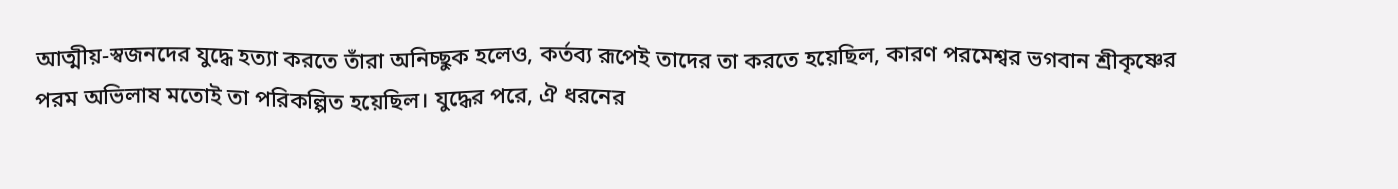আত্মীয়-স্বজনদের যুদ্ধে হত্যা করতে তাঁরা অনিচ্ছুক হলেও, কর্তব্য রূপেই তাদের তা করতে হয়েছিল, কারণ পরমেশ্বর ভগবান শ্রীকৃষ্ণের পরম অভিলাষ মতোই তা পরিকল্পিত হয়েছিল। যুদ্ধের পরে, ঐ ধরনের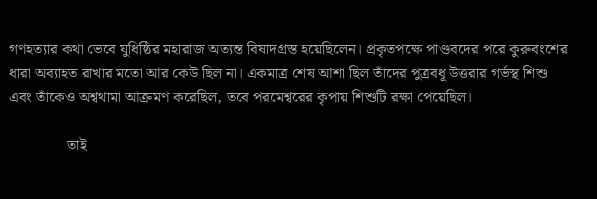গণহত্যার কথা ভেবে যুধিষ্ঠির মহারাজ অত্যন্ত বিষাদগ্রস্ত হয়েছিলেন। প্রকৃতপক্ষে পাণ্ডবদের পরে কুরুবংশের ধারা অব্যাহত রাখার মতো আর কেউ ছিল না। একমাত্র শেষ আশা ছিল তাঁদের পুত্রবধূ উত্তরার গর্ভস্থ শিশু এবং তাঁকেও অশ্বথামা আক্রমণ করেছিল, তবে পরমেশ্বরের কৃপায় শিশুটি রক্ষা পেয়েছিল।

               তাই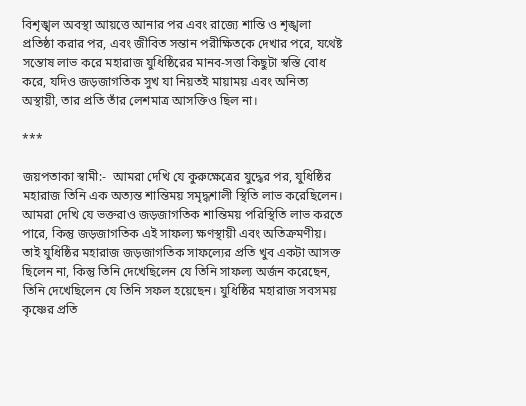বিশৃঙ্খল অবস্থা আয়ত্তে আনার পর এবং রাজ্যে শান্তি ও শৃঙ্খলা প্রতিষ্ঠা করার পর, এবং জীবিত সন্তান পরীক্ষিতকে দেখার পরে, যথেষ্ট সন্তোষ লাভ করে মহারাজ যুধিষ্ঠিরের মানব-সত্তা কিছুটা স্বস্তি বোধ করে, যদিও জড়জাগতিক সুখ যা নিয়তই মায়াময় এবং অনিত্য অস্থায়ী, তার প্রতি তাঁর লেশমাত্র আসক্তিও ছিল না।

***

জয়পতাকা স্বামী:-  আমরা দেখি যে কুরুক্ষেত্রের যুদ্ধের পর, যুধিষ্ঠির মহারাজ তিনি এক অত্যন্ত শান্তিময় সমৃদ্ধশালী স্থিতি লাভ করেছিলেন। আমরা দেখি যে ভক্তরাও জড়জাগতিক শান্তিময় পরিস্থিতি লাভ করতে পারে, কিন্তু জড়জাগতিক এই সাফল্য ক্ষণস্থায়ী এবং অতিক্রমণীয়। তাই যুধিষ্ঠির মহারাজ জড়জাগতিক সাফল্যের প্রতি খুব একটা আসক্ত ছিলেন না, কিন্তু তিনি দেখেছিলেন যে তিনি সাফল্য অর্জন করেছেন, তিনি দেখেছিলেন যে তিনি সফল হয়েছেন। যুধিষ্ঠির মহারাজ সবসময় কৃষ্ণের প্রতি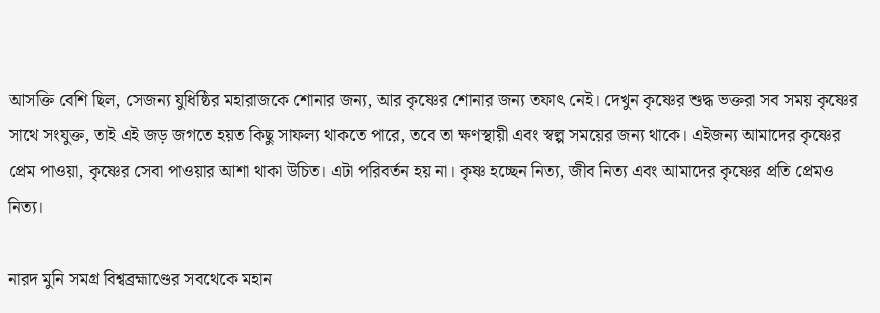আসক্তি বেশি ছিল, সেজন্য যুধিষ্ঠির মহারাজকে শোনার জন্য, আর কৃষ্ণের শোনার জন্য তফাৎ নেই। দেখুন কৃষ্ণের শুদ্ধ ভক্তরা সব সময় কৃষ্ণের সাথে সংযুক্ত, তাই এই জড় জগতে হয়ত কিছু সাফল্য থাকতে পারে, তবে তা ক্ষণস্থায়ী এবং স্বল্প সময়ের জন্য থাকে। এইজন্য আমাদের কৃষ্ণের প্রেম পাওয়া, কৃষ্ণের সেবা পাওয়ার আশা থাকা উচিত। এটা পরিবর্তন হয় না। কৃষ্ণ হচ্ছেন নিত্য, জীব নিত্য এবং আমাদের কৃষ্ণের প্রতি প্রেমও নিত্য।

নারদ মুনি সমগ্র বিশ্বব্রহ্মাণ্ডের সবথেকে মহান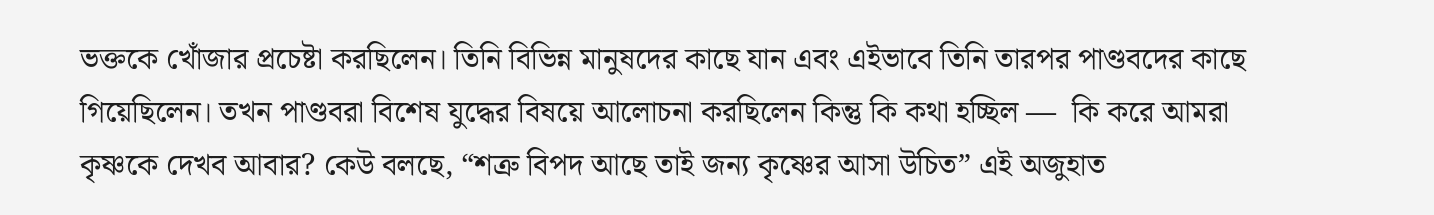ভক্তকে খোঁজার প্রচেষ্টা করছিলেন। তিনি বিভিন্ন মানুষদের কাছে যান এবং এইভাবে তিনি তারপর পাণ্ডবদের কাছে গিয়েছিলেন। তখন পাণ্ডবরা বিশেষ যুদ্ধের বিষয়ে আলোচনা করছিলেন কিন্তু কি কথা হচ্ছিল —  কি করে আমরা কৃষ্ণকে দেখব আবার? কেউ বলছে, “শত্রু বিপদ আছে তাই জন্য কৃষ্ণের আসা উচিত” এই অজুহাত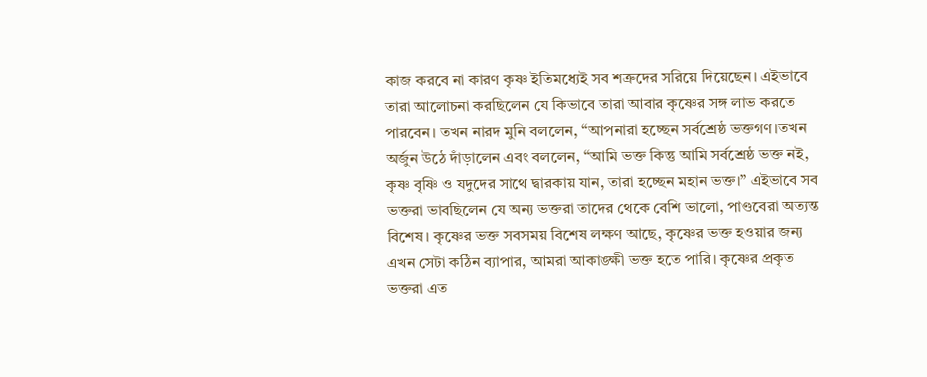কাজ করবে না কারণ কৃষ্ণ ইতিমধ্যেই সব শত্রুদের সরিয়ে দিয়েছেন। এইভাবে তারা আলোচনা করছিলেন যে কিভাবে তারা আবার কৃষ্ণের সঙ্গ লাভ করতে পারবেন। তখন নারদ মুনি বললেন, “আপনারা হচ্ছেন সর্বশ্রেষ্ঠ ভক্তগণ।তখন অর্জুন উঠে দাঁড়ালেন এবং বললেন, “আমি ভক্ত কিন্তু আমি সর্বশ্রেষ্ঠ ভক্ত নই, কৃষ্ণ বৃষ্ণি ও যদুদের সাথে দ্বারকায় যান, তারা হচ্ছেন মহান ভক্ত।” এইভাবে সব ভক্তরা ভাবছিলেন যে অন্য ভক্তরা তাদের থেকে বেশি ভালো, পাণ্ডবেরা অত্যন্ত বিশেষ। কৃষ্ণের ভক্ত সবসময় বিশেষ লক্ষণ আছে, কৃষ্ণের ভক্ত হওয়ার জন্য এখন সেটা কঠিন ব্যাপার, আমরা আকাঙ্ক্ষী ভক্ত হতে পারি। কৃষ্ণের প্রকৃত ভক্তরা এত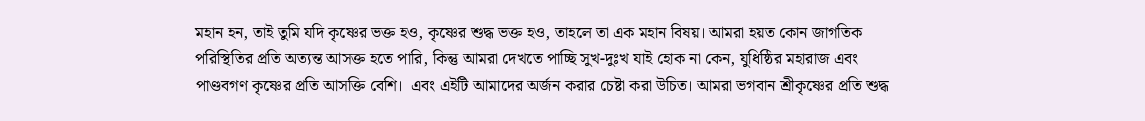মহান হন, তাই তুমি যদি কৃষ্ণের ভক্ত হও, কৃষ্ণের শুদ্ধ ভক্ত হও, তাহলে তা এক মহান বিষয়। আমরা হয়ত কোন জাগতিক পরিস্থিতির প্রতি অত্যন্ত আসক্ত হতে পারি, কিন্তু আমরা দেখতে পাচ্ছি সুখ-দুঃখ যাই হোক না কেন, যুধিষ্ঠির মহারাজ এবং পাণ্ডবগণ কৃষ্ণের প্রতি আসক্তি বেশি।  এবং এইটি আমাদের অর্জন করার চেষ্টা করা উচিত। আমরা ভগবান শ্রীকৃষ্ণের প্রতি শুদ্ধ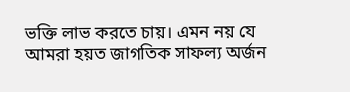ভক্তি লাভ করতে চায়। এমন নয় যে আমরা হয়ত জাগতিক সাফল্য অর্জন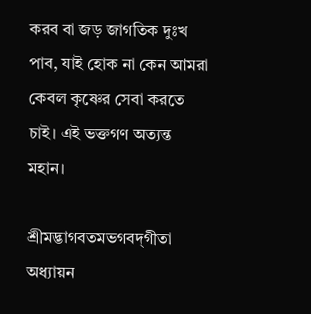করব বা জড় জাগতিক দুঃখ পাব, যাই হোক না কেন আমরা কেবল কৃষ্ণের সেবা করতে চাই। এই ভক্তগণ অত্যন্ত মহান।

শ্রীমদ্ভাগবতমভগবদ্‌গীতা অধ্যায়ন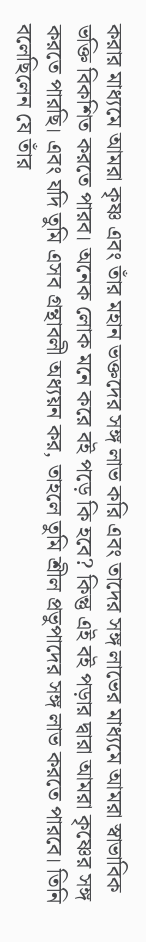করার মাধ্যমে আমরা কৃষ্ণ এবং তাঁর মহান ভক্তদের সঙ্গ লাভ করি এবং তাদের সঙ্গ লাভের মাধ্যমে আমরা স্বাভাবিক ভক্তি বিকশিত করতে পারব। অনেক লোক মনে করে বই পড়ে কি হবে? কিন্তু এই বই পড়ার দ্বারা আমরা কৃষ্ণের সঙ্গ করতে পারছি। এবং যদি তুমি এসব গ্রন্থাবলী অধ্যয়ন কর, তাহলে তুমি শ্রীল প্রভুপাদের সঙ্গ লাভ করতে পারবে। তিনি বলেছিলেন যে তাঁর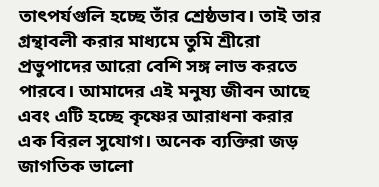তাৎপর্যগুলি হচ্ছে তাঁর শ্রেষ্ঠভাব। তাই তার গ্রন্থাবলী করার মাধ্যমে তুমি শ্রীরো প্রভুপাদের আরো বেশি সঙ্গ লাভ করতে পারবে। আমাদের এই মনুষ্য জীবন আছে এবং এটি হচ্ছে কৃষ্ণের আরাধনা করার এক বিরল সুযোগ। অনেক ব্যক্তিরা জড় জাগতিক ভালো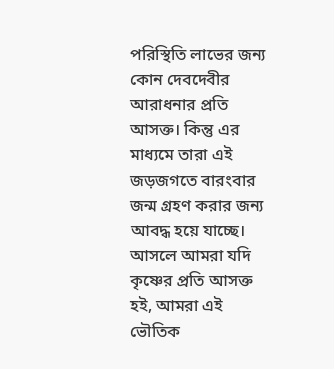পরিস্থিতি লাভের জন্য কোন দেবদেবীর আরাধনার প্রতি আসক্ত। কিন্তু এর মাধ্যমে তারা এই জড়জগতে বারংবার জন্ম গ্রহণ করার জন্য আবদ্ধ হয়ে যাচ্ছে। আসলে আমরা যদি কৃষ্ণের প্রতি আসক্ত হই, আমরা এই ভৌতিক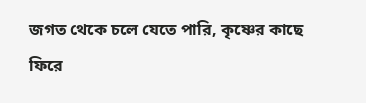জগত থেকে চলে যেতে পারি, কৃষ্ণের কাছে ফিরে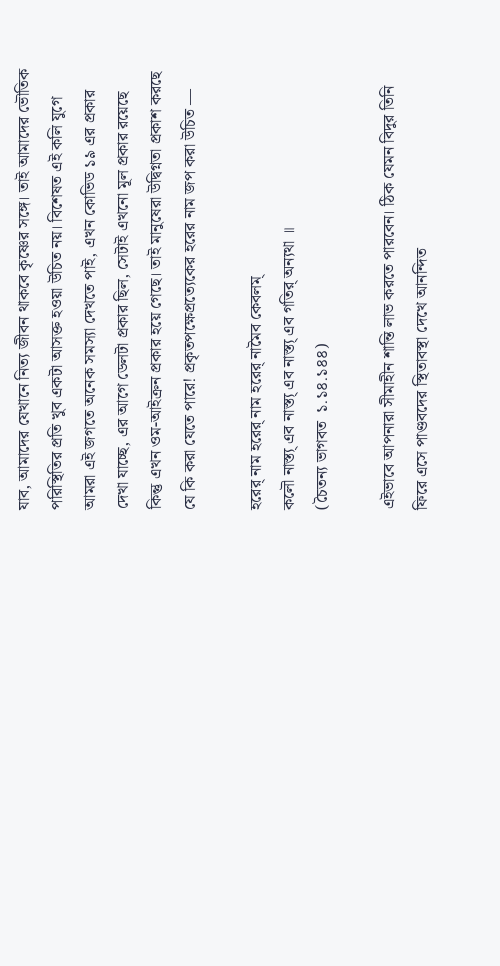যাব, আমাদের যেখানে নিত্য জীবন থাকবে কৃষ্ণের সঙ্গে। তাই আমাদের ভৌতিক পরিস্থিতির প্রতি খুব একটা আসক্ত হওয়া উচিত নয়। বিশেষত এই কলি যুগে আমরা এই জগতে অনেক সমস্যা দেখতে পাই, এখন কোভিড ১৯ এর প্রকার দেখা যাচ্ছে, এর আগে ডেলটা প্রকার ছিল, সেটাই এখনো মূল প্রকার রয়েছে কিন্তু এখন ওম-আইক্রন প্রকার হয়ে গেছে। তাই মানুষেরা উদ্বিগ্নতা প্রকাশ করছে যে কি করা যেতে পারে! প্রকৃতপক্ষেপ্রত্যেকের হরের নাম জপ করা উচিত —

হরের্ নাম হরের্ নাম হরের্ নামৈব কেবলম্
কলৌ নাস্ত্য্ এব নাস্ত্য্ এব নাস্ত্য্ এব গতির্ অন্যথা ॥
(চৈতন্য ভাগবত  ১.১৪.১৪৪)

এইভাবে আপনারা সীমাহীন শান্তি লাভ করতে পারবেন। ঠিক যেমন বিদুর তিনি ফিরে এসে পাণ্ডবদের স্থিতাবস্থা দেখে আনন্দিত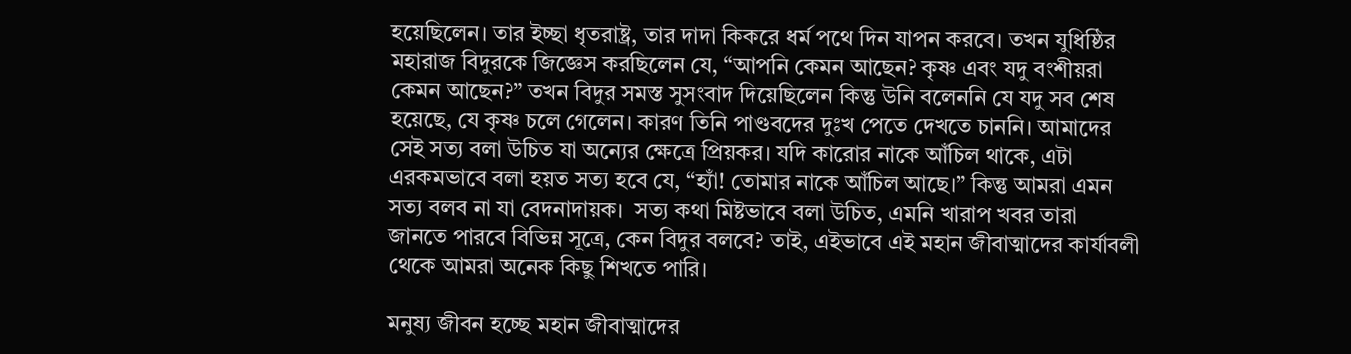হয়েছিলেন। তার ইচ্ছা ধৃতরাষ্ট্র, তার দাদা কিকরে ধর্ম পথে দিন যাপন করবে। তখন যুধিষ্ঠির মহারাজ বিদুরকে জিজ্ঞেস করছিলেন যে, “আপনি কেমন আছেন? কৃষ্ণ এবং যদু বংশীয়রা কেমন আছেন?” তখন বিদুর সমস্ত সুসংবাদ দিয়েছিলেন কিন্তু উনি বলেননি যে যদু সব শেষ হয়েছে, যে কৃষ্ণ চলে গেলেন। কারণ তিনি পাণ্ডবদের দুঃখ পেতে দেখতে চাননি। আমাদের সেই সত্য বলা উচিত যা অন্যের ক্ষেত্রে প্রিয়কর। যদি কারোর নাকে আঁচিল থাকে, এটা এরকমভাবে বলা হয়ত সত্য হবে যে, “হ্যাঁ! তোমার নাকে আঁচিল আছে।” কিন্তু আমরা এমন সত্য বলব না যা বেদনাদায়ক।  সত্য কথা মিষ্টভাবে বলা উচিত, এমনি খারাপ খবর তারা জানতে পারবে বিভিন্ন সূত্রে, কেন বিদুর বলবে? তাই, এইভাবে এই মহান জীবাত্মাদের কার্যাবলী থেকে আমরা অনেক কিছু শিখতে পারি।

মনুষ্য জীবন হচ্ছে মহান জীবাত্মাদের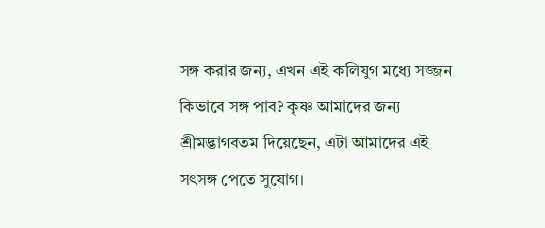সঙ্গ করার জন্য, এখন এই কলিযুগ মধ্যে সজ্জন কিভাবে সঙ্গ পাব? কৃষ্ণ আমাদের জন্য শ্রীমদ্ভাগবতম দিয়েছেন, এটা আমাদের এই সৎসঙ্গ পেতে সুযোগ।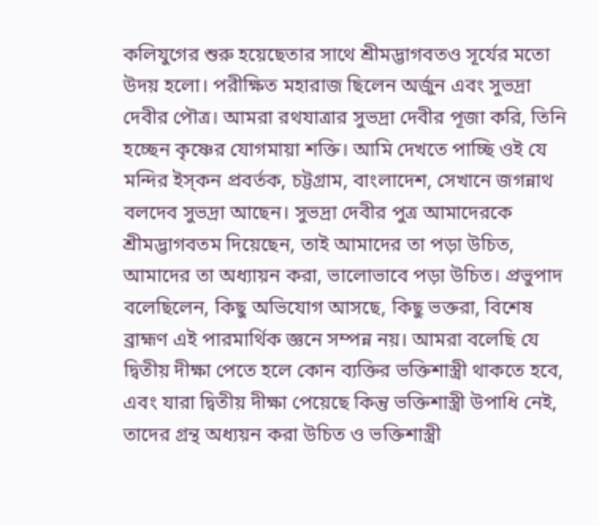কলিযুগের শুরু হয়েছেতার সাথে শ্রীমদ্ভাগবতও সূর্যের মতো উদয় হলো। পরীক্ষিত মহারাজ ছিলেন অর্জুন এবং সুভদ্রা দেবীর পৌত্র। আমরা রথযাত্রার সুভদ্রা দেবীর পূজা করি, তিনি হচ্ছেন কৃষ্ণের যোগমায়া শক্তি। আমি দেখতে পাচ্ছি ওই যে মন্দির ইস্‌কন প্রবর্তক, চট্টগ্রাম, বাংলাদেশ, সেখানে জগন্নাথ বলদেব সুভদ্রা আছেন। সুভদ্রা দেবীর পুত্র আমাদেরকে শ্রীমদ্ভাগবতম দিয়েছেন, তাই আমাদের তা পড়া উচিত, আমাদের তা অধ্যায়ন করা, ভালোভাবে পড়া উচিত। প্রভুপাদ বলেছিলেন, কিছু অভিযোগ আসছে, কিছু ভক্তরা, বিশেষ ব্রাহ্মণ এই পারমার্থিক জ্ঞনে সম্পন্ন নয়। আমরা বলেছি যে দ্বিতীয় দীক্ষা পেতে হলে কোন ব্যক্তির ভক্তিশাস্ত্রী থাকতে হবে, এবং যারা দ্বিতীয় দীক্ষা পেয়েছে কিন্তু ভক্তিশাস্ত্রী উপাধি নেই, তাদের গ্রন্থ অধ্যয়ন করা উচিত ও ভক্তিশাস্ত্রী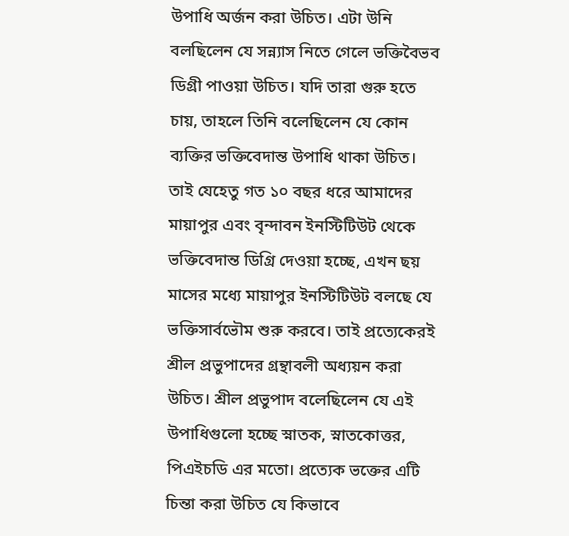উপাধি অর্জন করা উচিত। এটা উনি বলছিলেন যে সন্ন্যাস নিতে গেলে ভক্তিবৈভব ডিগ্রী পাওয়া উচিত। যদি তারা গুরু হতে চায়, তাহলে তিনি বলেছিলেন যে কোন ব্যক্তির ভক্তিবেদান্ত উপাধি থাকা উচিত। তাই যেহেতু গত ১০ বছর ধরে আমাদের মায়াপুর এবং বৃন্দাবন ইনস্টিটিউট থেকে ভক্তিবেদান্ত ডিগ্রি দেওয়া হচ্ছে, এখন ছয় মাসের মধ্যে মায়াপুর ইনস্টিটিউট বলছে যে ভক্তিসার্বভৌম শুরু করবে। তাই প্রত্যেকেরই শ্রীল প্রভুপাদের গ্রন্থাবলী অধ্যয়ন করা উচিত। শ্রীল প্রভুপাদ বলেছিলেন যে এই উপাধিগুলো হচ্ছে স্নাতক, স্নাতকোত্তর, পিএইচডি এর মতো। প্রত্যেক ভক্তের এটি চিন্তা করা উচিত যে কিভাবে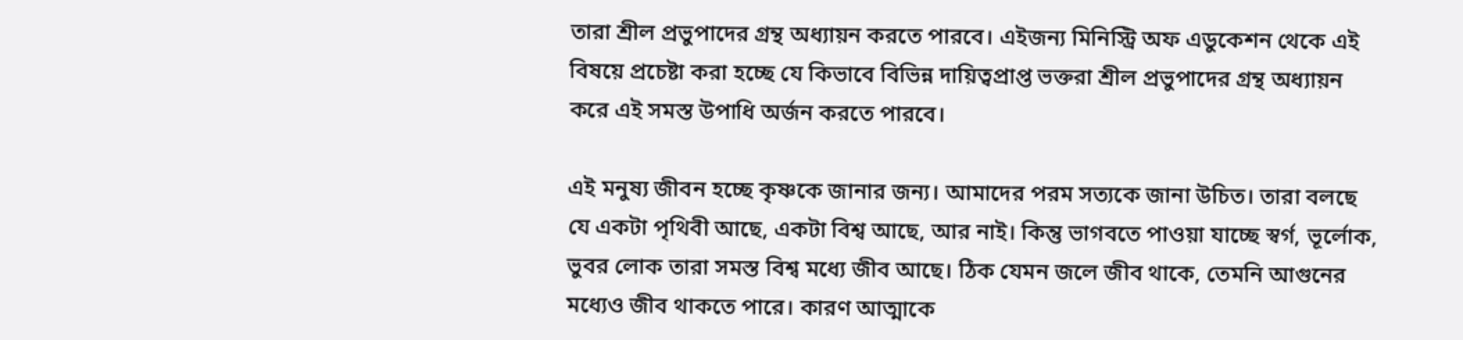তারা শ্রীল প্রভুপাদের গ্রন্থ অধ্যায়ন করতে পারবে। এইজন্য মিনিস্ট্রি অফ এডুকেশন থেকে এই বিষয়ে প্রচেষ্টা করা হচ্ছে যে কিভাবে বিভিন্ন দায়িত্বপ্রাপ্ত ভক্তরা শ্রীল প্রভুপাদের গ্রন্থ অধ্যায়ন করে এই সমস্ত উপাধি অর্জন করতে পারবে।

এই মনুষ্য জীবন হচ্ছে কৃষ্ণকে জানার জন্য। আমাদের পরম সত্যকে জানা উচিত। তারা বলছে যে একটা পৃথিবী আছে, একটা বিশ্ব আছে, আর নাই। কিন্তু ভাগবতে পাওয়া যাচ্ছে স্বর্গ, ভূর্লোক, ভুবর লোক তারা সমস্ত বিশ্ব মধ্যে জীব আছে। ঠিক যেমন জলে জীব থাকে, তেমনি আগুনের মধ্যেও জীব থাকতে পারে। কারণ আত্মাকে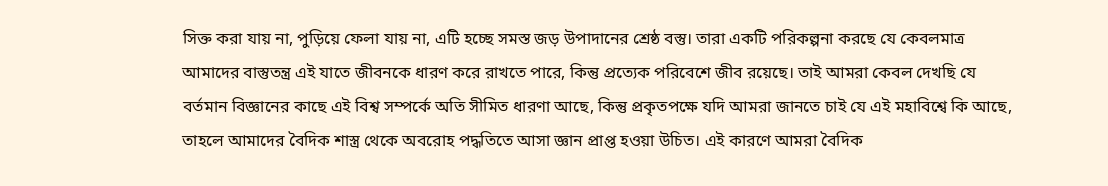সিক্ত করা যায় না, পুড়িয়ে ফেলা যায় না, এটি হচ্ছে সমস্ত জড় উপাদানের শ্রেষ্ঠ বস্তু। তারা একটি পরিকল্পনা করছে যে কেবলমাত্র আমাদের বাস্তুতন্ত্র এই যাতে জীবনকে ধারণ করে রাখতে পারে, কিন্তু প্রত্যেক পরিবেশে জীব রয়েছে। তাই আমরা কেবল দেখছি যে বর্তমান বিজ্ঞানের কাছে এই বিশ্ব সম্পর্কে অতি সীমিত ধারণা আছে, কিন্তু প্রকৃতপক্ষে যদি আমরা জানতে চাই যে এই মহাবিশ্বে কি আছে, তাহলে আমাদের বৈদিক শাস্ত্র থেকে অবরোহ পদ্ধতিতে আসা জ্ঞান প্রাপ্ত হওয়া উচিত। এই কারণে আমরা বৈদিক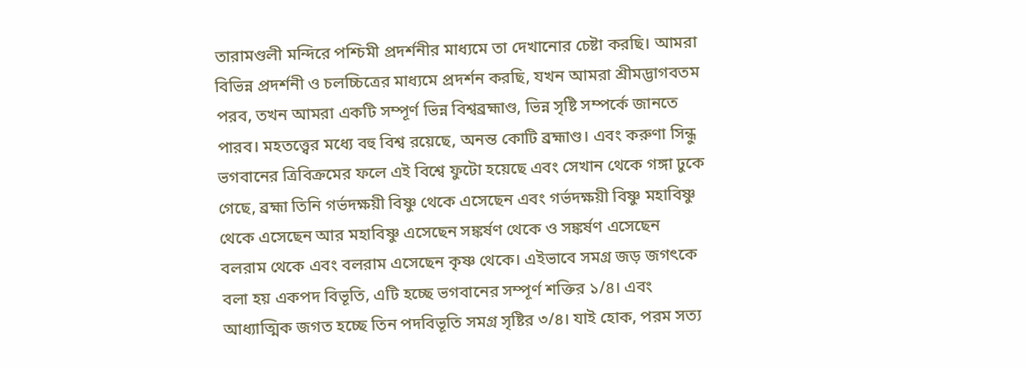তারামণ্ডলী মন্দিরে পশ্চিমী প্রদর্শনীর মাধ্যমে তা দেখানোর চেষ্টা করছি। আমরা বিভিন্ন প্রদর্শনী ও চলচ্চিত্রের মাধ্যমে প্রদর্শন করছি, যখন আমরা শ্রীমদ্ভাগবতম পরব, তখন আমরা একটি সম্পূর্ণ ভিন্ন বিশ্বব্রহ্মাণ্ড, ভিন্ন সৃষ্টি সম্পর্কে জানতে পারব। মহতত্ত্বের মধ্যে বহু বিশ্ব রয়েছে, অনন্ত কোটি ব্রহ্মাণ্ড। এবং করুণা সিন্ধু ভগবানের ত্রিবিক্রমের ফলে এই বিশ্বে ফুটো হয়েছে এবং সেখান থেকে গঙ্গা ঢুকে গেছে, ব্রহ্মা তিনি গর্ভদক্ষয়ী বিষ্ণু থেকে এসেছেন এবং গর্ভদক্ষয়ী বিষ্ণু মহাবিষ্ণু থেকে এসেছেন আর মহাবিষ্ণু এসেছেন সঙ্কর্ষণ থেকে ও সঙ্কর্ষণ এসেছেন বলরাম থেকে এবং বলরাম এসেছেন কৃষ্ণ থেকে। এইভাবে সমগ্র জড় জগৎকে বলা হয় একপদ বিভূতি, এটি হচ্ছে ভগবানের সম্পূর্ণ শক্তির ১/৪। এবং আধ্যাত্মিক জগত হচ্ছে তিন পদবিভূতি সমগ্র সৃষ্টির ৩/৪। যাই হোক, পরম সত্য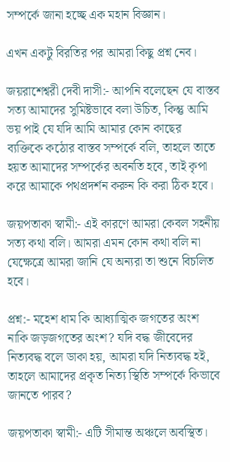সম্পর্কে জানা হচ্ছে এক মহান বিজ্ঞান।

এখন একটু বিরতির পর আমরা কিছু প্রশ্ন নেব।

জয়রাশেশ্বরী দেবী দাসী:- আপনি বলেছেন যে বাস্তব সত্য আমাদের সুমিষ্টভাবে বলা উচিত, কিন্তু আমি ভয় পাই যে যদি আমি আমার কোন কাছের ব্যক্তিকে কঠোর বাস্তব সম্পর্কে বলি, তাহলে তাতে হয়ত আমাদের সম্পর্কের অবনতি হবে, তাই কৃপা করে আমাকে পথপ্রদর্শন করুন কি করা ঠিক হবে।

জয়পতাকা স্বামী:- এই কারণে আমরা কেবল সহনীয় সত্য কথা বলি। আমরা এমন কোন কথা বলি না যেক্ষেত্রে আমরা জানি যে অন্যরা তা শুনে বিচলিত হবে।

প্রশ্ন:- মহেশ ধাম কি আধ্যাত্মিক জগতের অংশ নাকি জড়জগতের অংশ? যদি বদ্ধ জীবেদের নিত্যবদ্ধ বলে ডাকা হয়, আমরা যদি নিত্যবদ্ধ হই, তাহলে আমাদের প্রকৃত নিত্য স্থিতি সম্পর্কে কিভাবে জানতে পারব?

জয়পতাকা স্বামী:- এটি সীমান্ত অঞ্চলে অবস্থিত।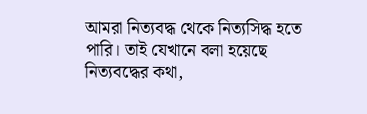আমরা নিত্যবদ্ধ থেকে নিত্যসিদ্ধ হতে পারি। তাই যেখানে বলা হয়েছে নিত্যবদ্ধের কথা,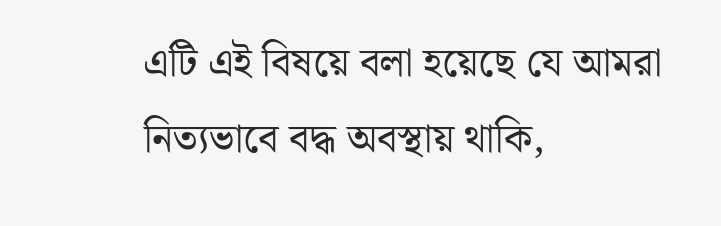এটি এই বিষয়ে বলা হয়েছে যে আমরা নিত্যভাবে বদ্ধ অবস্থায় থাকি,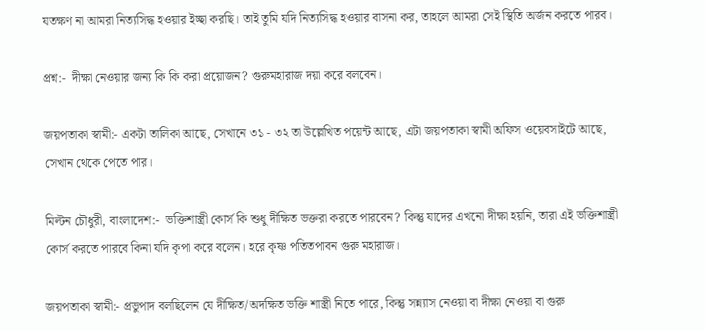যতক্ষণ না আমরা নিত্যসিদ্ধ হওয়ার ইচ্ছা করছি। তাই তুমি যদি নিত্যসিদ্ধ হওয়ার বাসনা কর, তাহলে আমরা সেই স্থিতি অর্জন করতে পারব।

প্রশ্ন:-  দীক্ষা নেওয়ার জন্য কি কি করা প্রয়োজন? গুরুমহারাজ দয়া করে বলবেন।

জয়পতাকা স্বামী:- একটা তালিকা আছে, সেখানে ৩১ - ৩২ তা উল্লেখিত পয়েন্ট আছে, এটা জয়পতাকা স্বামী অফিস ওয়েবসাইটে আছে, সেখান থেকে পেতে পার।

মিল্টন চৌধুরী, বাংলাদেশ:-  ভক্তিশাস্ত্রী কোর্স কি শুধু দীক্ষিত ভক্তরা করতে পারবেন? কিন্তু যাদের এখনো দীক্ষা হয়নি, তারা এই ভক্তিশাস্ত্রী কোর্স করতে পারবে কিনা যদি কৃপা করে বলেন। হরে কৃষ্ণ পতিতপাবন গুরু মহারাজ।

জয়পতাকা স্বামী:- প্রভুপাদ বলছিলেন যে দীক্ষিত/অদক্ষিত ভক্তি শাস্ত্রী নিতে পারে, কিন্তু সন্ন্যাস নেওয়া বা দীক্ষা নেওয়া বা গুরু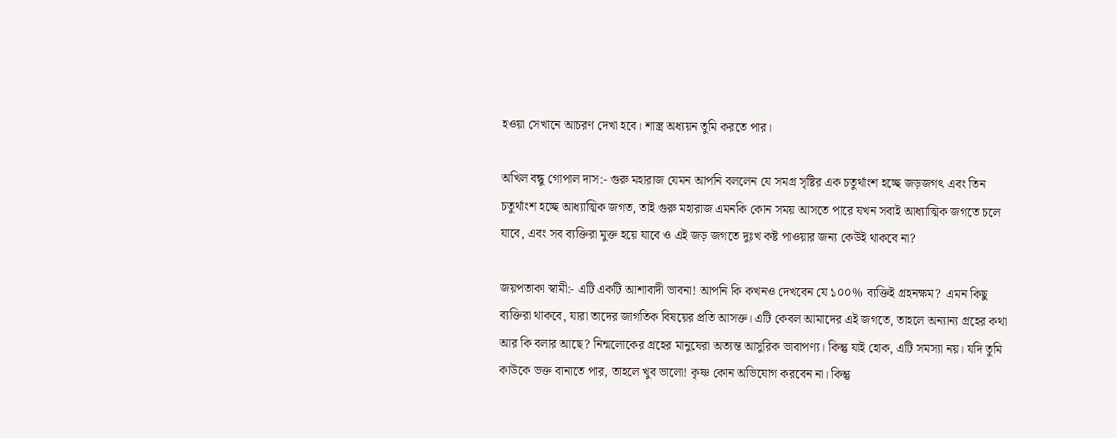হওয়া সেখানে আচরণ দেখা হবে। শাস্ত্র অধ্যয়ন তুমি করতে পার।

অখিল বন্ধু গোপাল দাস:- গুরু মহারাজ যেমন আপনি বললেন যে সমগ্র সৃষ্টির এক চতুর্থাংশ হচ্ছে জড়জগৎ এবং তিন চতুর্থাংশ হচ্ছে আধ্যাত্মিক জগত, তাই গুরু মহারাজ এমনকি কোন সময় আসতে পারে যখন সবাই আধ্যাত্মিক জগতে চলে যাবে, এবং সব ব্যক্তিরা মুক্ত হয়ে যাবে ও এই জড় জগতে দুঃখ কষ্ট পাওয়ার জন্য কেউই থাকবে না?

জয়পতাকা স্বামী:- এটি একটি আশাবাদী ভাবনা! আপনি কি কখনও দেখবেন যে ১০০% ব্যক্তিই গ্রহনক্ষম?  এমন কিছু ব্যক্তিরা থাকবে, যারা তাদের জাগতিক বিষয়ের প্রতি আসক্ত। এটি কেবল আমাদের এই জগতে, তাহলে অন্যান্য গ্রহের কথা আর কি বলার আছে? নিন্মলোকের গ্রহের মানুষেরা অত্যন্ত আসুরিক ভাবাপণ্য। কিন্তু যাই হোক, এটি সমস্যা নয়। যদি তুমি কাউকে ভক্ত বানাতে পার, তাহলে খুব ভালো! কৃষ্ণ কোন অভিযোগ করবেন না। কিন্তু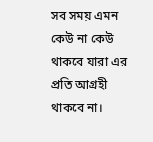সব সময় এমন কেউ না কেউ থাকবে যারা এর প্রতি আগ্রহী থাকবে না।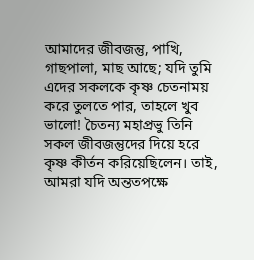আমাদের জীবজন্তু, পাখি, গাছপালা, মাছ আছে; যদি তুমি এদের সকলকে কৃষ্ণ চেতনাময় করে তুলতে পার, তাহলে খুব ভালো! চৈতন্য মহাপ্রভু তিনি সকল জীবজন্তুদের দিয়ে হরে কৃষ্ণ কীর্তন করিয়েছিলেন। তাই, আমরা যদি অন্ততপক্ষে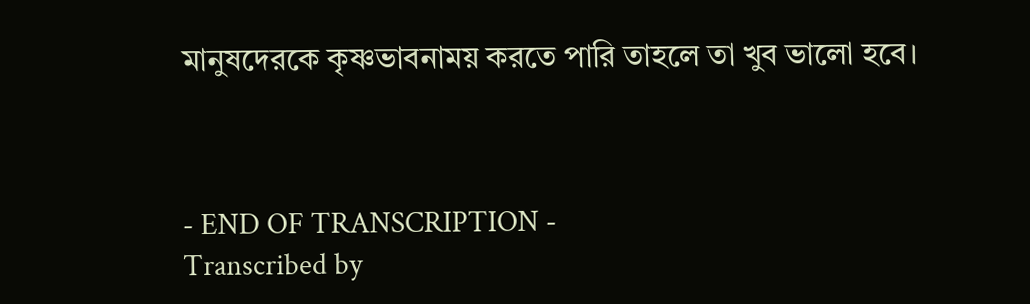মানুষদেরকে কৃষ্ণভাবনাময় করতে পারি তাহলে তা খুব ভালো হবে।



- END OF TRANSCRIPTION -
Transcribed by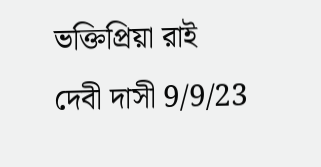ভক্তিপ্রিয়া রাই দেবী দাসী 9/9/23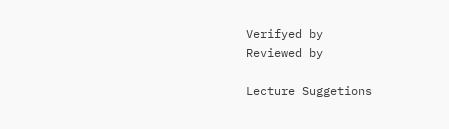Verifyed by
Reviewed by

Lecture Suggetions